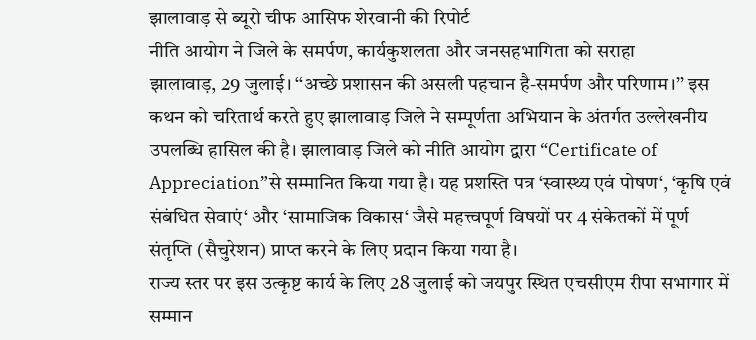झालावाड़ से ब्यूरो चीफ आसिफ शेरवानी की रिपोर्ट
नीति आयोग ने जिले के समर्पण, कार्यकुशलता और जनसहभागिता को सराहा
झालावाड़, 29 जुलाई। ‘‘अच्छे प्रशासन की असली पहचान है-समर्पण और परिणाम।’’ इस कथन को चरितार्थ करते हुए झालावाड़ जिले ने सम्पूर्णता अभियान के अंतर्गत उल्लेखनीय उपलब्धि हासिल की है। झालावाड़ जिले को नीति आयोग द्वारा “Certificate of Appreciation”से सम्मानित किया गया है। यह प्रशस्ति पत्र ‘स्वास्थ्य एवं पोषण‘, ‘कृषि एवं संबंधित सेवाएं‘ और ‘सामाजिक विकास‘ जैसे महत्त्वपूर्ण विषयों पर 4 संकेतकों में पूर्ण संतृप्ति (सैचुरेशन) प्राप्त करने के लिए प्रदान किया गया है।
राज्य स्तर पर इस उत्कृष्ट कार्य के लिए 28 जुलाई को जयपुर स्थित एचसीएम रीपा सभागार में सम्मान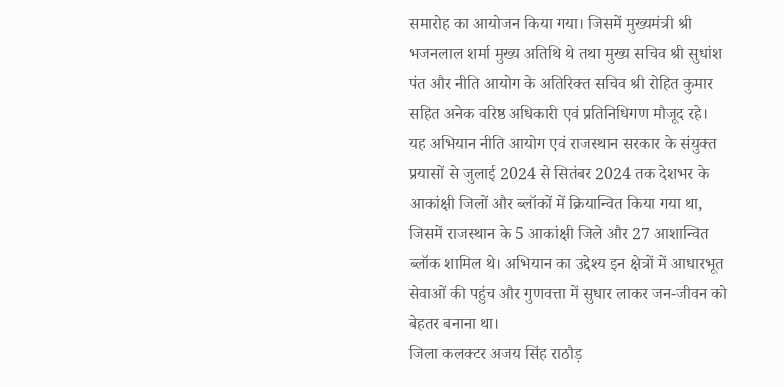समारोह का आयोजन किया गया। जिसमें मुख्यमंत्री श्री भजनलाल शर्मा मुख्य अतिथि थे तथा मुख्य सचिव श्री सुधांश पंत और नीति आयोग के अतिरिक्त सचिव श्री रोहित कुमार सहित अनेक वरिष्ठ अधिकारी एवं प्रतिनिधिगण मौजूद रहे।
यह अभियान नीति आयोग एवं राजस्थान सरकार के संयुक्त प्रयासों से जुलाई 2024 से सितंबर 2024 तक देशभर के आकांक्षी जिलों और ब्लॉकों में क्रियान्वित किया गया था, जिसमें राजस्थान के 5 आकांक्षी जिले और 27 आशान्वित ब्लॉक शामिल थे। अभियान का उद्देश्य इन क्षेत्रों में आधारभूत सेवाओं की पहुंच और गुणवत्ता में सुधार लाकर जन-जीवन को बेहतर बनाना था।
जिला कलक्टर अजय सिंह राठौड़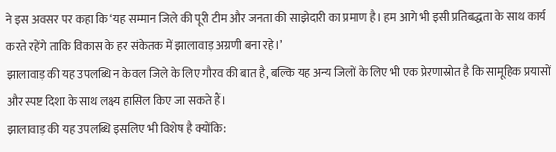ने इस अवसर पर कहा कि ‘यह सम्मान जिले की पूरी टीम और जनता की साझेदारी का प्रमाण है। हम आगे भी इसी प्रतिबद्धता के साथ कार्य करते रहेंगे ताकि विकास के हर संकेतक में झालावाड़ अग्रणी बना रहे।’
झालावाड़ की यह उपलब्धि न केवल जिले के लिए गौरव की बात है, बल्कि यह अन्य जिलों के लिए भी एक प्रेरणास्रोत है कि सामूहिक प्रयासों और स्पष्ट दिशा के साथ लक्ष्य हासिल किए जा सकते हैं।
झालावाड़ की यह उपलब्धि इसलिए भी विशेष है क्योंकि: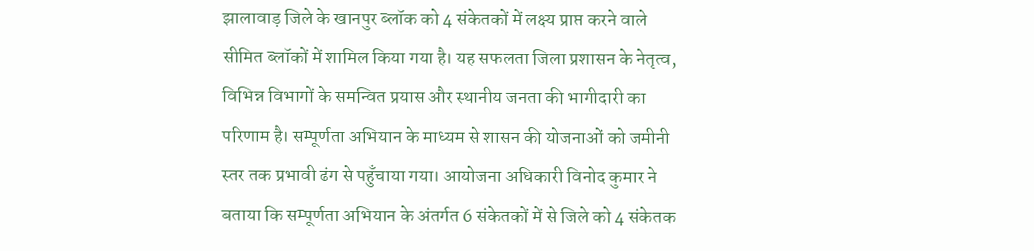झालावाड़ जिले के खानपुर ब्लॉक को 4 संकेतकों में लक्ष्य प्राप्त करने वाले सीमित ब्लॉकों में शामिल किया गया है। यह सफलता जिला प्रशासन के नेतृत्व, विभिन्न विभागों के समन्वित प्रयास और स्थानीय जनता की भागीदारी का परिणाम है। सम्पूर्णता अभियान के माध्यम से शासन की योजनाओं को जमीनी स्तर तक प्रभावी ढंग से पहुँचाया गया। आयोजना अधिकारी विनोद कुमार ने बताया कि सम्पूर्णता अभियान के अंतर्गत 6 संकेतकों में से जिले को 4 संकेतक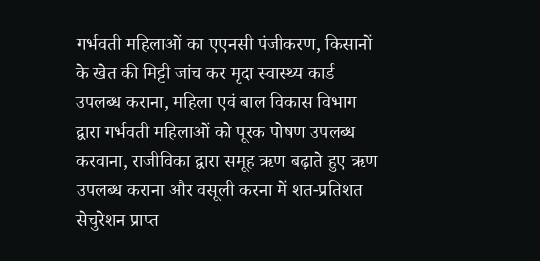गर्भवती महिलाओं का एएनसी पंजीकरण, किसानों के खेत की मिट्टी जांच कर मृदा स्वास्थ्य कार्ड उपलब्ध कराना, महिला एवं बाल विकास विभाग द्वारा गर्भवती महिलाओं को पूरक पोषण उपलब्ध करवाना, राजीविका द्वारा समूह ऋण बढ़ाते हुए ऋण उपलब्ध कराना और वसूली करना में शत-प्रतिशत सेचुरेशन प्राप्त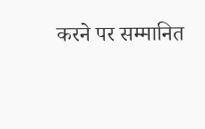करने पर सम्मानित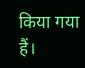किया गया हैं।